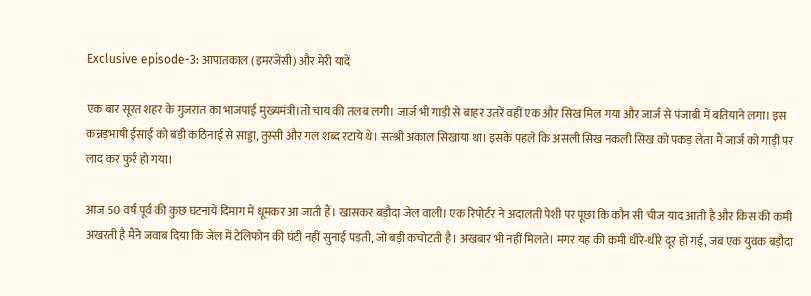Exclusive episode-3: आपातकाल (इमरजेंसी) और मेरी यादें

एक बार सूरत शहर के गुजरात का भाजपाई मुख्यमंत्री।तो चाय की तलब लगी। जार्ज भी गाड़ी से बाहर उतरें वहीं एक और सिख मिल गया और जार्ज से पंजाबी में बतियाने लगा। इस कन्नड़भाषी ईसाई को बड़ी कठिनाई से साड्डा, तुस्सी और गल शब्द रटाये थे। सत्श्री अकाल सिखाया था। इसके पहले कि असली सिख नकली सिख को पकड़ लेता मैं जार्ज को गाड़ी पर लाद कर फुर्र हो गया।

आज 50 वर्ष पूर्व की कुछ घटनायें दिमाग में धूमकर आ जाती हैं। खासकर बड़ौदा जेल वाली। एक रिपोर्टर ने अदालती पेशी पर पूछा कि कौन सी चीज याद आती है और किस की कमी अखरती है मैंने जवाब दिया कि जेल में टेलिफोन की घंटी नहीं सुनाई पड़ती, जो बड़ी कचोटती है। अखबार भी नहीं मिलते। मगर यह की कमी धीरे-धीरे दूर हो गई, जब एक युवक बड़ौदा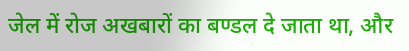जेल में रोज अखबारों का बण्डल दे जाता था, और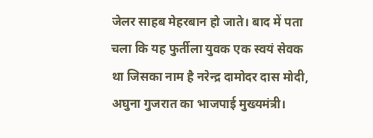जेलर साहब मेहरबान हो जाते। बाद में पता चला कि यह फुर्तीला युवक एक स्वयं सेवक था जिसका नाम है नरेन्द्र दामोदर दास मोदी, अघुना गुजरात का भाजपाई मुख्यमंत्री।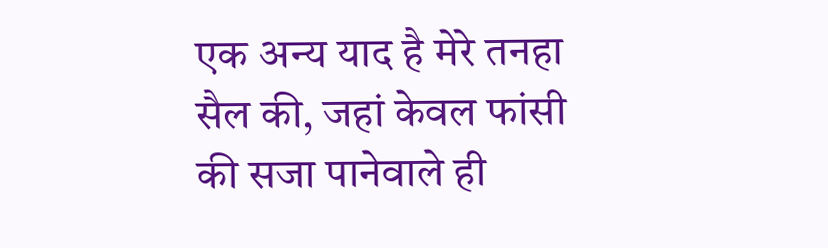एक अन्य याद है मेरे तनहा सैल की, जहां केवल फांसी की सजा पानेवाले ही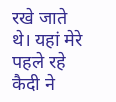रखे जाते थे। यहां मेरे पहले रहे कैदी ने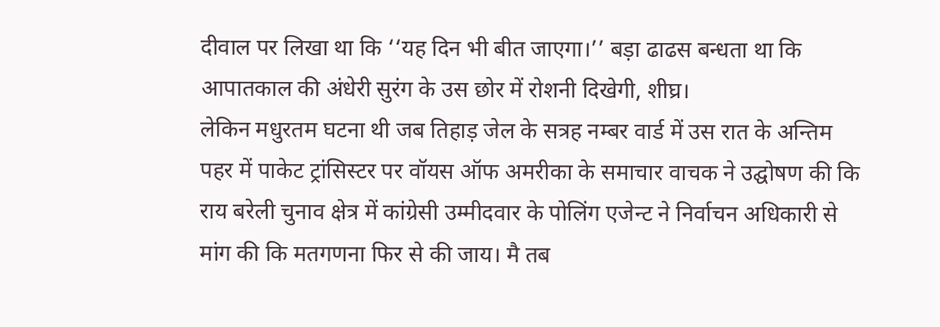दीवाल पर लिखा था कि ‘‘यह दिन भी बीत जाएगा।’’ बड़ा ढाढस बन्धता था कि आपातकाल की अंधेरी सुरंग के उस छोर में रोशनी दिखेगी, शीघ्र।
लेकिन मधुरतम घटना थी जब तिहाड़ जेल के सत्रह नम्बर वार्ड में उस रात के अन्तिम पहर में पाकेट ट्रांसिस्टर पर वॉयस ऑफ अमरीका के समाचार वाचक ने उद्घोषण की कि राय बरेली चुनाव क्षेत्र में कांग्रेसी उम्मीदवार के पोलिंग एजेन्ट ने निर्वाचन अधिकारी से मांग की कि मतगणना फिर से की जाय। मै तब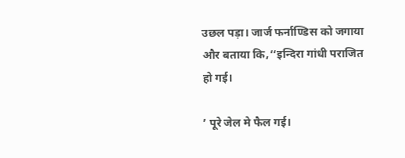उछल पड़ा। जार्ज फर्नाण्डिस को जगाया और बताया कि,‘‘इन्दिरा गांधी पराजित हो गई।

’ पूरे जेल मे फैल गई।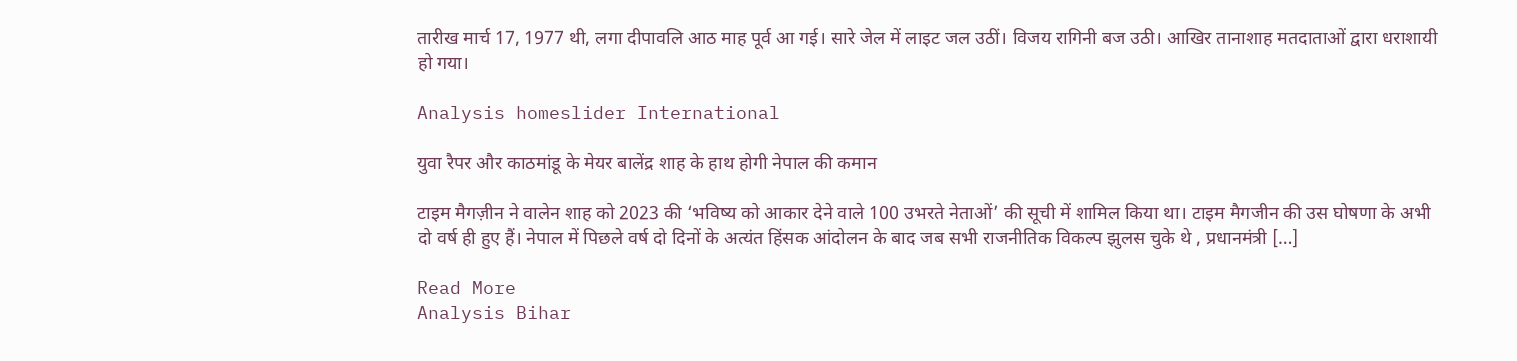तारीख मार्च 17, 1977 थी, लगा दीपावलि आठ माह पूर्व आ गई। सारे जेल में लाइट जल उठीं। विजय रागिनी बज उठी। आखिर तानाशाह मतदाताओं द्वारा धराशायी हो गया।

Analysis homeslider International

युवा रैपर और काठमांडू के मेयर बालेंद्र शाह के हाथ होगी नेपाल की कमान

टाइम मैगज़ीन ने वालेन शाह को 2023 की ‘भविष्य को आकार देने वाले 100 उभरते नेताओं’ की सूची में शामिल किया था। टाइम मैगजीन की उस घोषणा के अभी दो वर्ष ही हुए हैं। नेपाल में पिछले वर्ष दो दिनों के अत्यंत हिंसक आंदोलन के बाद जब सभी राजनीतिक विकल्प झुलस चुके थे , प्रधानमंत्री […]

Read More
Analysis Bihar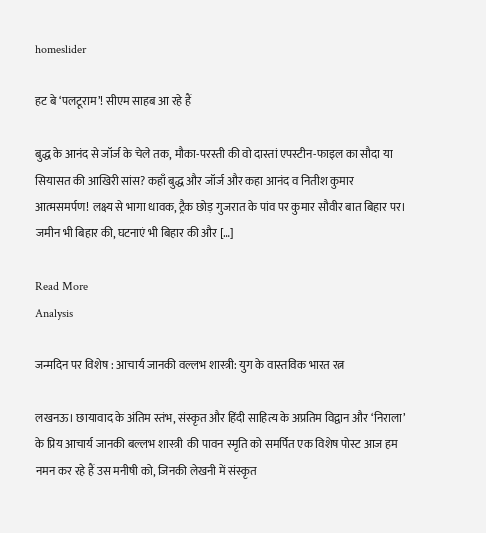homeslider

हट बे ‘पलटूराम’! सीएम साहब आ रहे हैं

बुद्ध के आनंद से जॉर्ज के चेले तक, मौका-परस्ती की वो दास्तां एपस्टीन-फाइल का सौदा या सियासत की आखिरी सांस? कहाँ बुद्ध और जॉर्ज और कहा आनंद व नितीश कुमार आत्मसमर्पण! लक्ष्य से भागा धावक, ट्रैक छोड़ गुजरात के पांव पर कुमार सौवीर बात बिहार पर। जमीन भी बिहार की, घटनाएं भी बिहार की और […]

Read More
Analysis

जन्मदिन पर विशेष : आचार्य जानकी वल्लभ शास्त्री: युग के वास्तविक भारत रत्न

लखनऊ। छायावाद के अंतिम स्तंभ, संस्कृत और हिंदी साहित्य के अप्रतिम विद्वान और ‘निराला’  के प्रिय आचार्य जानकी बल्लभ शास्त्री  की पावन स्मृति को समर्पित एक विशेष पोस्ट आज हम नमन कर रहे हैं उस मनीषी को, जिनकी लेखनी में संस्कृत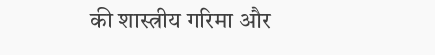की शास्त्रीय गरिमा और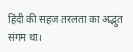हिंदी की सहज तरलता का अद्भुत संगम था।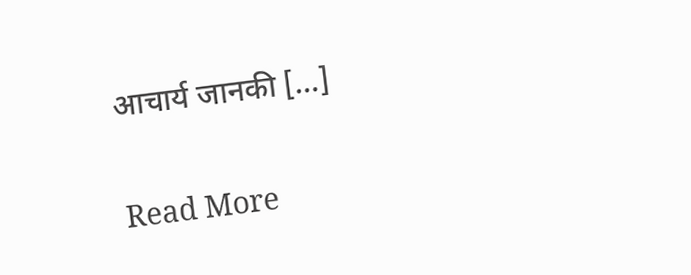आचार्य जानकी […]

Read More